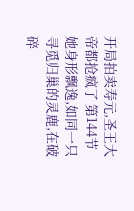开局拍卖寿元,圣王大帝都抢疯了 第144节
她身形飘逸,如同一只寻觅归巢的灵鹿,在破碎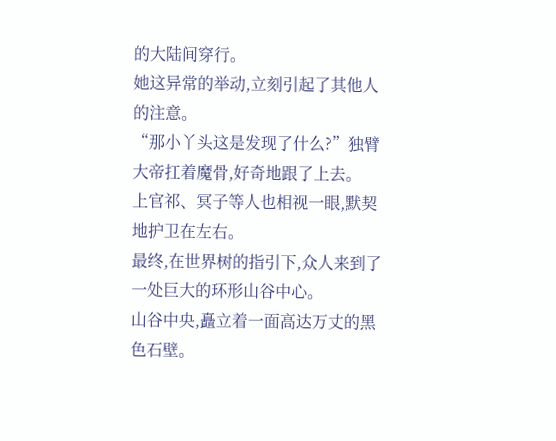的大陆间穿行。
她这异常的举动,立刻引起了其他人的注意。
“那小丫头这是发现了什么?”独臂大帝扛着魔骨,好奇地跟了上去。
上官祁、冥子等人也相视一眼,默契地护卫在左右。
最终,在世界树的指引下,众人来到了一处巨大的环形山谷中心。
山谷中央,矗立着一面高达万丈的黑色石壁。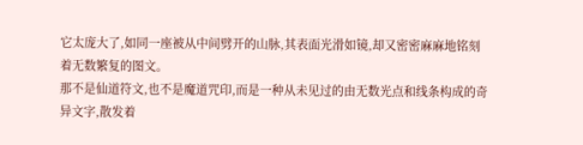它太庞大了,如同一座被从中间劈开的山脉,其表面光滑如镜,却又密密麻麻地铭刻着无数繁复的图文。
那不是仙道符文,也不是魔道咒印,而是一种从未见过的由无数光点和线条构成的奇异文字,散发着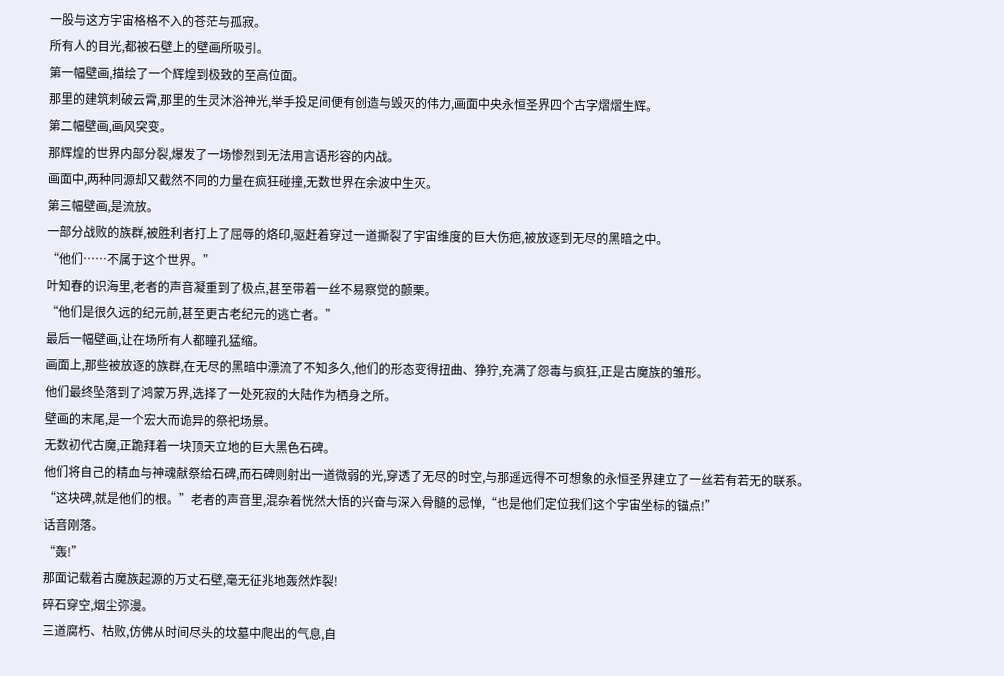一股与这方宇宙格格不入的苍茫与孤寂。
所有人的目光,都被石壁上的壁画所吸引。
第一幅壁画,描绘了一个辉煌到极致的至高位面。
那里的建筑刺破云霄,那里的生灵沐浴神光,举手投足间便有创造与毁灭的伟力,画面中央永恒圣界四个古字熠熠生辉。
第二幅壁画,画风突变。
那辉煌的世界内部分裂,爆发了一场惨烈到无法用言语形容的内战。
画面中,两种同源却又截然不同的力量在疯狂碰撞,无数世界在余波中生灭。
第三幅壁画,是流放。
一部分战败的族群,被胜利者打上了屈辱的烙印,驱赶着穿过一道撕裂了宇宙维度的巨大伤疤,被放逐到无尽的黑暗之中。
“他们……不属于这个世界。”
叶知春的识海里,老者的声音凝重到了极点,甚至带着一丝不易察觉的颤栗。
“他们是很久远的纪元前,甚至更古老纪元的逃亡者。”
最后一幅壁画,让在场所有人都瞳孔猛缩。
画面上,那些被放逐的族群,在无尽的黑暗中漂流了不知多久,他们的形态变得扭曲、狰狞,充满了怨毒与疯狂,正是古魔族的雏形。
他们最终坠落到了鸿蒙万界,选择了一处死寂的大陆作为栖身之所。
壁画的末尾,是一个宏大而诡异的祭祀场景。
无数初代古魔,正跪拜着一块顶天立地的巨大黑色石碑。
他们将自己的精血与神魂献祭给石碑,而石碑则射出一道微弱的光,穿透了无尽的时空,与那遥远得不可想象的永恒圣界建立了一丝若有若无的联系。
“这块碑,就是他们的根。”老者的声音里,混杂着恍然大悟的兴奋与深入骨髓的忌惮,“也是他们定位我们这个宇宙坐标的锚点!”
话音刚落。
“轰!”
那面记载着古魔族起源的万丈石壁,毫无征兆地轰然炸裂!
碎石穿空,烟尘弥漫。
三道腐朽、枯败,仿佛从时间尽头的坟墓中爬出的气息,自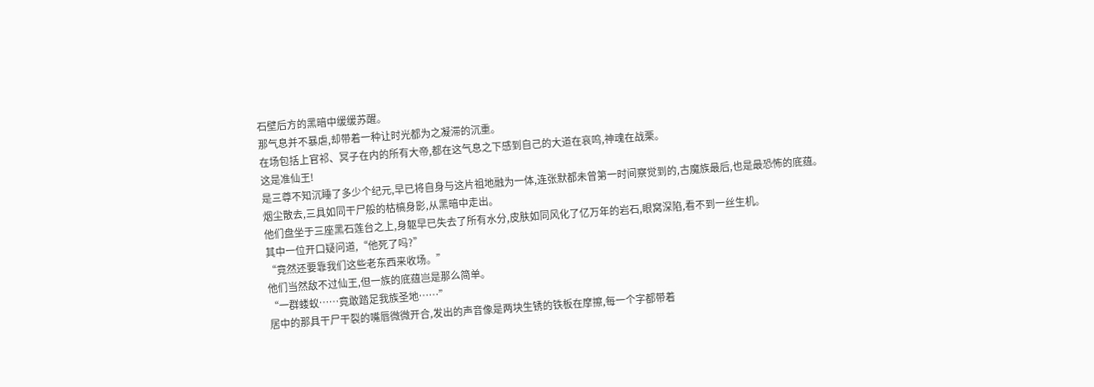石壁后方的黑暗中缓缓苏醒。
那气息并不暴虐,却带着一种让时光都为之凝滞的沉重。
在场包括上官祁、冥子在内的所有大帝,都在这气息之下感到自己的大道在哀鸣,神魂在战栗。
这是准仙王!
是三尊不知沉睡了多少个纪元,早已将自身与这片祖地融为一体,连张默都未曾第一时间察觉到的,古魔族最后,也是最恐怖的底蕴。
烟尘散去,三具如同干尸般的枯槁身影,从黑暗中走出。
他们盘坐于三座黑石莲台之上,身躯早已失去了所有水分,皮肤如同风化了亿万年的岩石,眼窝深陷,看不到一丝生机。
其中一位开口疑问道,“他死了吗?”
“竟然还要靠我们这些老东西来收场。”
他们当然敌不过仙王,但一族的底蕴岂是那么简单。
“一群蝼蚁……竟敢踏足我族圣地……”
居中的那具干尸干裂的嘴唇微微开合,发出的声音像是两块生锈的铁板在摩擦,每一个字都带着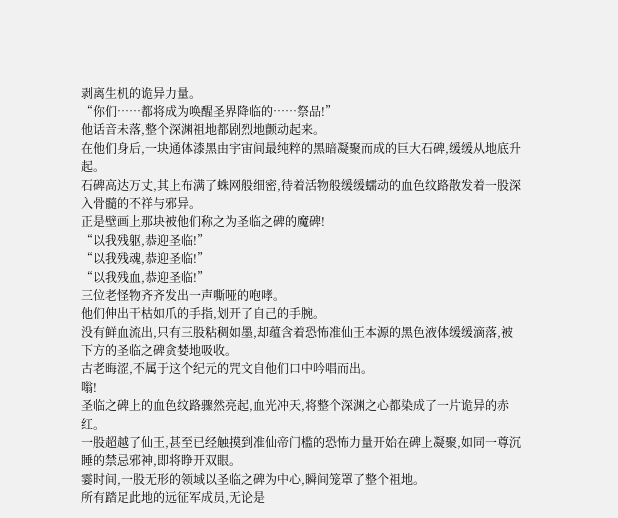剥离生机的诡异力量。
“你们……都将成为唤醒圣界降临的……祭品!”
他话音未落,整个深渊祖地都剧烈地颤动起来。
在他们身后,一块通体漆黑由宇宙间最纯粹的黑暗凝聚而成的巨大石碑,缓缓从地底升起。
石碑高达万丈,其上布满了蛛网般细密,待着活物般缓缓蠕动的血色纹路散发着一股深入骨髓的不祥与邪异。
正是壁画上那块被他们称之为圣临之碑的魔碑!
“以我残躯,恭迎圣临!”
“以我残魂,恭迎圣临!”
“以我残血,恭迎圣临!”
三位老怪物齐齐发出一声嘶哑的咆哮。
他们伸出干枯如爪的手指,划开了自己的手腕。
没有鲜血流出,只有三股粘稠如墨,却蕴含着恐怖准仙王本源的黑色液体缓缓滴落,被下方的圣临之碑贪婪地吸收。
古老晦涩,不属于这个纪元的咒文自他们口中吟唱而出。
嗡!
圣临之碑上的血色纹路骤然亮起,血光冲天,将整个深渊之心都染成了一片诡异的赤红。
一股超越了仙王,甚至已经触摸到准仙帝门槛的恐怖力量开始在碑上凝聚,如同一尊沉睡的禁忌邪神,即将睁开双眼。
霎时间,一股无形的领域以圣临之碑为中心,瞬间笼罩了整个祖地。
所有踏足此地的远征军成员,无论是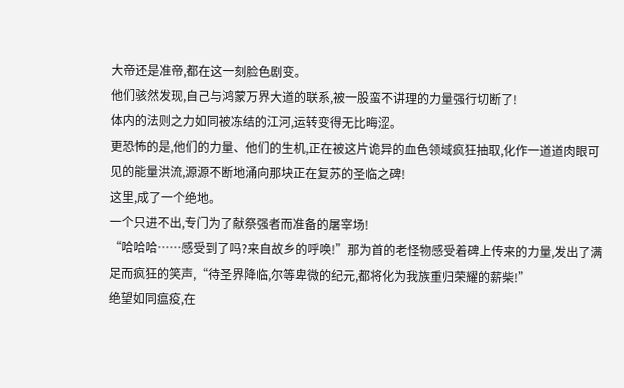大帝还是准帝,都在这一刻脸色剧变。
他们骇然发现,自己与鸿蒙万界大道的联系,被一股蛮不讲理的力量强行切断了!
体内的法则之力如同被冻结的江河,运转变得无比晦涩。
更恐怖的是,他们的力量、他们的生机,正在被这片诡异的血色领域疯狂抽取,化作一道道肉眼可见的能量洪流,源源不断地涌向那块正在复苏的圣临之碑!
这里,成了一个绝地。
一个只进不出,专门为了献祭强者而准备的屠宰场!
“哈哈哈……感受到了吗?来自故乡的呼唤!”那为首的老怪物感受着碑上传来的力量,发出了满足而疯狂的笑声,“待圣界降临,尔等卑微的纪元,都将化为我族重归荣耀的薪柴!”
绝望如同瘟疫,在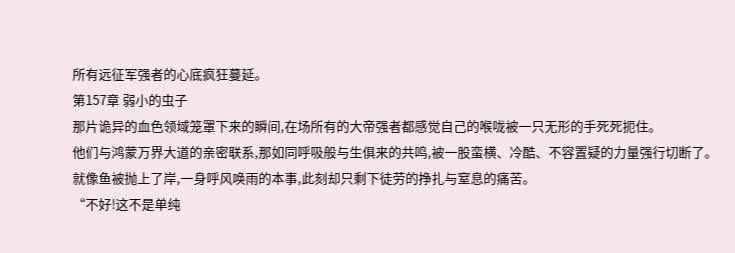所有远征军强者的心底疯狂蔓延。
第157章 弱小的虫子
那片诡异的血色领域笼罩下来的瞬间,在场所有的大帝强者都感觉自己的喉咙被一只无形的手死死扼住。
他们与鸿蒙万界大道的亲密联系,那如同呼吸般与生俱来的共鸣,被一股蛮横、冷酷、不容置疑的力量强行切断了。
就像鱼被抛上了岸,一身呼风唤雨的本事,此刻却只剩下徒劳的挣扎与窒息的痛苦。
“不好!这不是单纯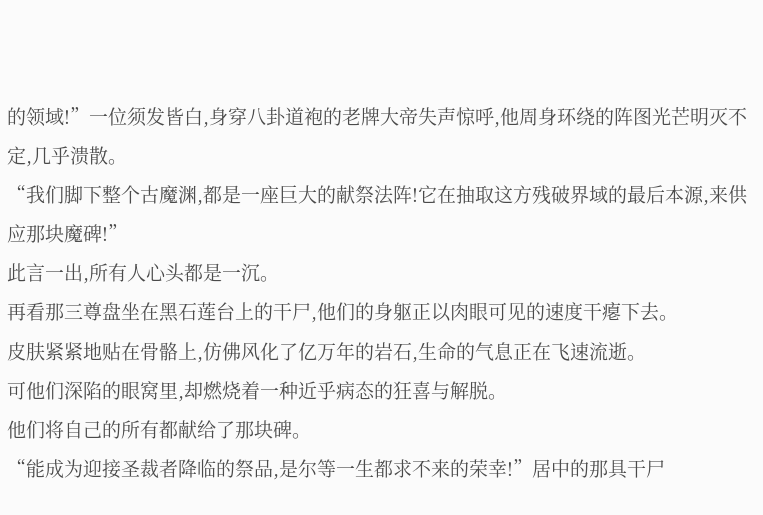的领域!”一位须发皆白,身穿八卦道袍的老牌大帝失声惊呼,他周身环绕的阵图光芒明灭不定,几乎溃散。
“我们脚下整个古魔渊,都是一座巨大的献祭法阵!它在抽取这方残破界域的最后本源,来供应那块魔碑!”
此言一出,所有人心头都是一沉。
再看那三尊盘坐在黑石莲台上的干尸,他们的身躯正以肉眼可见的速度干瘪下去。
皮肤紧紧地贴在骨骼上,仿佛风化了亿万年的岩石,生命的气息正在飞速流逝。
可他们深陷的眼窝里,却燃烧着一种近乎病态的狂喜与解脱。
他们将自己的所有都献给了那块碑。
“能成为迎接圣裁者降临的祭品,是尔等一生都求不来的荣幸!”居中的那具干尸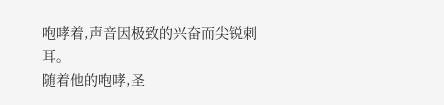咆哮着,声音因极致的兴奋而尖锐刺耳。
随着他的咆哮,圣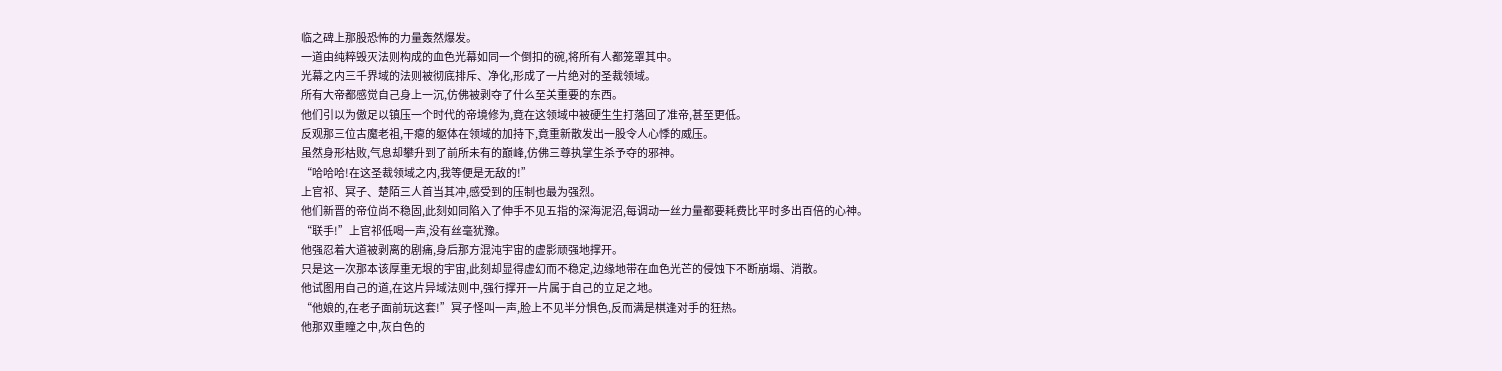临之碑上那股恐怖的力量轰然爆发。
一道由纯粹毁灭法则构成的血色光幕如同一个倒扣的碗,将所有人都笼罩其中。
光幕之内三千界域的法则被彻底排斥、净化,形成了一片绝对的圣裁领域。
所有大帝都感觉自己身上一沉,仿佛被剥夺了什么至关重要的东西。
他们引以为傲足以镇压一个时代的帝境修为,竟在这领域中被硬生生打落回了准帝,甚至更低。
反观那三位古魔老祖,干瘪的躯体在领域的加持下,竟重新散发出一股令人心悸的威压。
虽然身形枯败,气息却攀升到了前所未有的巅峰,仿佛三尊执掌生杀予夺的邪神。
“哈哈哈!在这圣裁领域之内,我等便是无敌的!”
上官祁、冥子、楚陌三人首当其冲,感受到的压制也最为强烈。
他们新晋的帝位尚不稳固,此刻如同陷入了伸手不见五指的深海泥沼,每调动一丝力量都要耗费比平时多出百倍的心神。
“联手!”上官祁低喝一声,没有丝毫犹豫。
他强忍着大道被剥离的剧痛,身后那方混沌宇宙的虚影顽强地撑开。
只是这一次那本该厚重无垠的宇宙,此刻却显得虚幻而不稳定,边缘地带在血色光芒的侵蚀下不断崩塌、消散。
他试图用自己的道,在这片异域法则中,强行撑开一片属于自己的立足之地。
“他娘的,在老子面前玩这套!”冥子怪叫一声,脸上不见半分惧色,反而满是棋逢对手的狂热。
他那双重瞳之中,灰白色的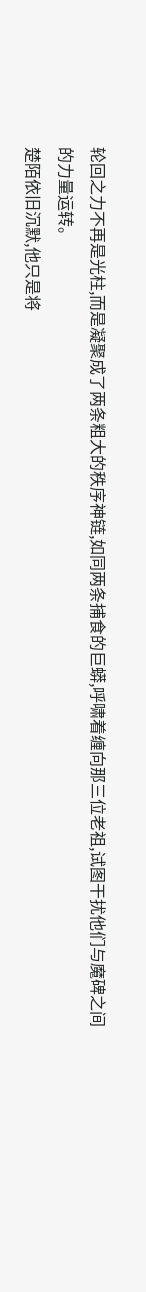轮回之力不再是光柱,而是凝聚成了两条粗大的秩序神链,如同两条捕食的巨蟒,呼啸着缠向那三位老祖,试图干扰他们与魔碑之间的力量运转。
楚陌依旧沉默,他只是将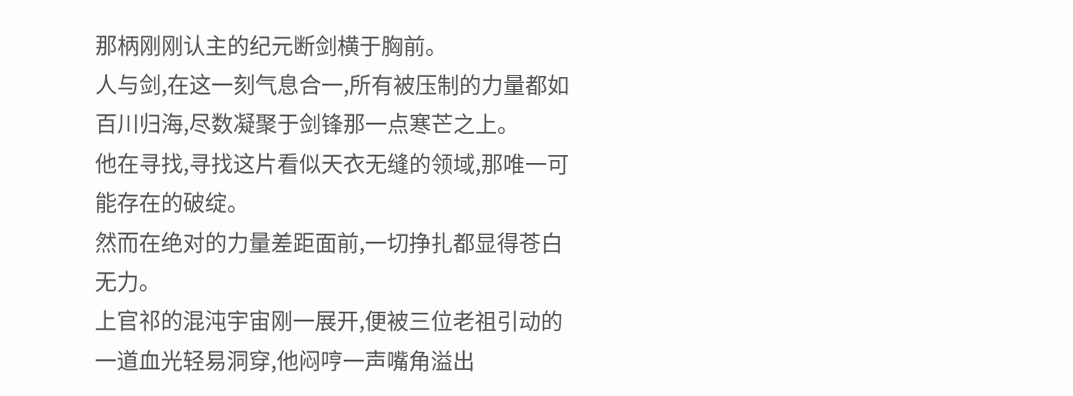那柄刚刚认主的纪元断剑横于胸前。
人与剑,在这一刻气息合一,所有被压制的力量都如百川归海,尽数凝聚于剑锋那一点寒芒之上。
他在寻找,寻找这片看似天衣无缝的领域,那唯一可能存在的破绽。
然而在绝对的力量差距面前,一切挣扎都显得苍白无力。
上官祁的混沌宇宙刚一展开,便被三位老祖引动的一道血光轻易洞穿,他闷哼一声嘴角溢出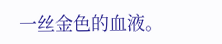一丝金色的血液。